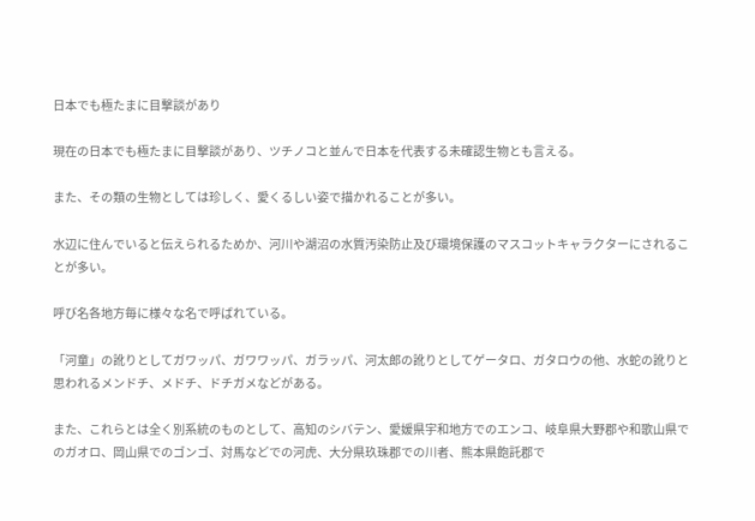日本でも極たまに目撃談があり

現在の日本でも極たまに目撃談があり、ツチノコと並んで日本を代表する未確認生物とも言える。

また、その類の生物としては珍しく、愛くるしい姿で描かれることが多い。

水辺に住んでいると伝えられるためか、河川や湖沼の水質汚染防止及び環境保護のマスコットキャラクターにされることが多い。

呼び名各地方毎に様々な名で呼ばれている。

「河童」の訛りとしてガワッパ、ガワワッパ、ガラッパ、河太郎の訛りとしてゲータロ、ガタロウの他、水蛇の訛りと思われるメンドチ、メドチ、ドチガメなどがある。

また、これらとは全く別系統のものとして、高知のシバテン、愛媛県宇和地方でのエンコ、岐阜県大野郡や和歌山県でのガオロ、岡山県でのゴンゴ、対馬などでの河虎、大分県玖珠郡での川者、熊本県飽託郡で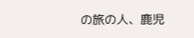の旅の人、鹿児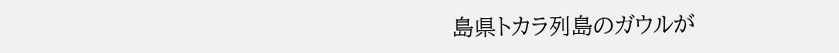島県トカラ列島のガウルが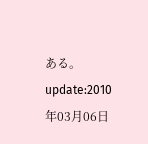ある。
update:2010年03月06日